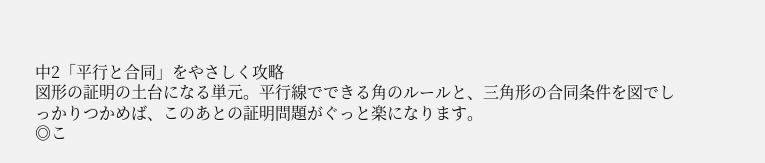中2「平行と合同」をやさしく攻略
図形の証明の土台になる単元。平行線でできる角のルールと、三角形の合同条件を図でしっかりつかめば、このあとの証明問題がぐっと楽になります。
◎こ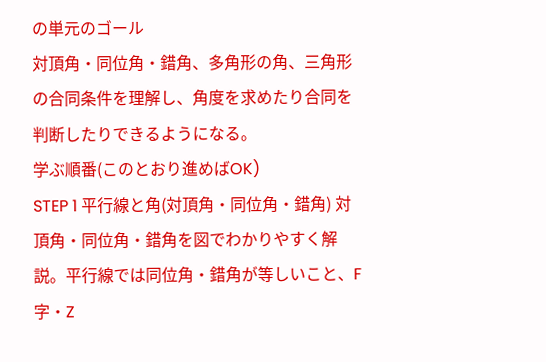の単元のゴール
対頂角・同位角・錯角、多角形の角、三角形の合同条件を理解し、角度を求めたり合同を判断したりできるようになる。
学ぶ順番(このとおり進めばOK)
STEP 1 平行線と角(対頂角・同位角・錯角) 対頂角・同位角・錯角を図でわかりやすく解説。平行線では同位角・錯角が等しいこと、F字・Z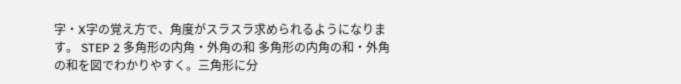字・X字の覚え方で、角度がスラスラ求められるようになります。 STEP 2 多角形の内角・外角の和 多角形の内角の和・外角の和を図でわかりやすく。三角形に分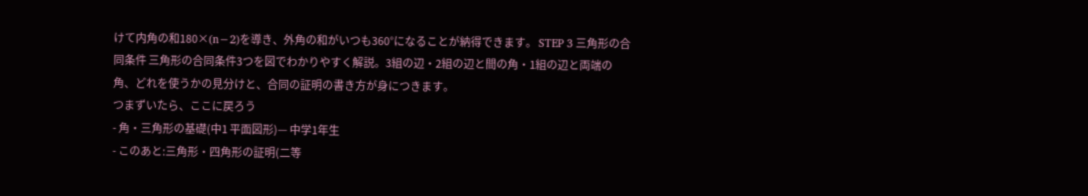けて内角の和180×(n−2)を導き、外角の和がいつも360°になることが納得できます。 STEP 3 三角形の合同条件 三角形の合同条件3つを図でわかりやすく解説。3組の辺・2組の辺と間の角・1組の辺と両端の角、どれを使うかの見分けと、合同の証明の書き方が身につきます。
つまずいたら、ここに戻ろう
- 角・三角形の基礎(中1 平面図形)— 中学1年生
- このあと:三角形・四角形の証明(二等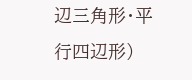辺三角形・平行四辺形)